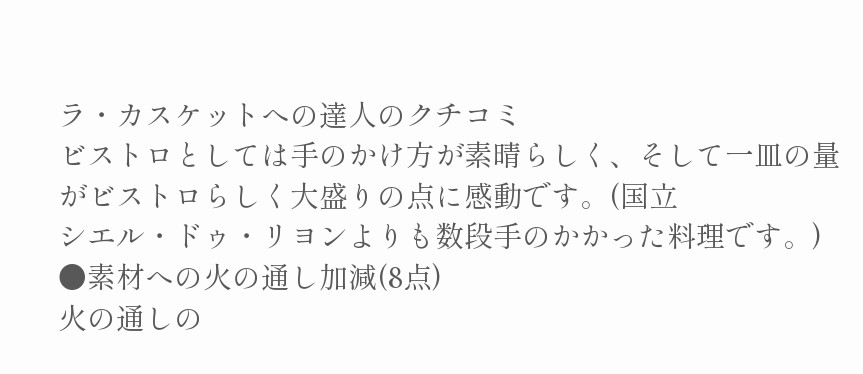ラ・カスケットへの達人のクチコミ
ビストロとしては手のかけ方が素晴らしく、そして一皿の量がビストロらしく大盛りの点に感動です。(国立
シエル・ドゥ・リヨンよりも数段手のかかった料理です。)
●素材への火の通し加減(8点)
火の通しの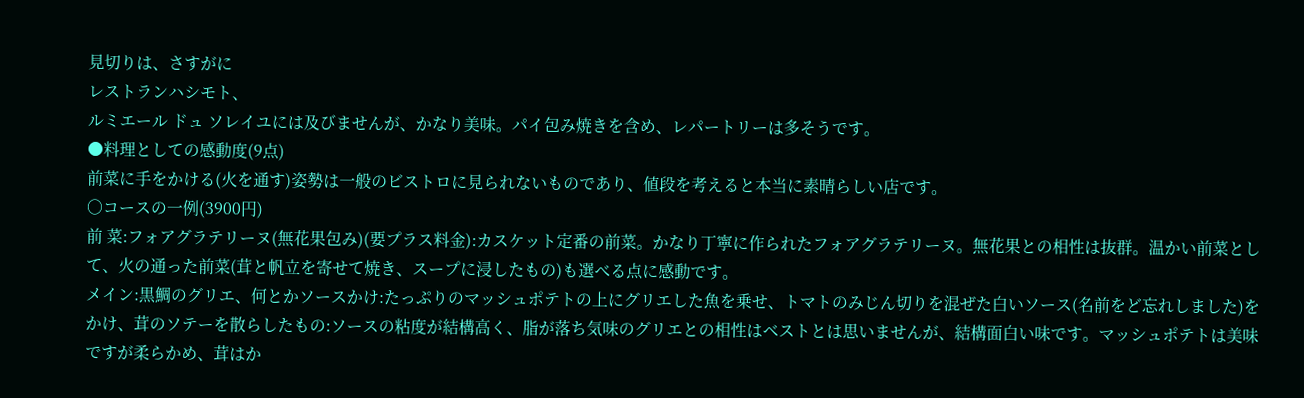見切りは、さすがに
レストランハシモト、
ルミエール ドュ ソレイユには及びませんが、かなり美味。パイ包み焼きを含め、レパートリーは多そうです。
●料理としての感動度(9点)
前菜に手をかける(火を通す)姿勢は一般のビストロに見られないものであり、値段を考えると本当に素晴らしい店です。
○コースの一例(3900円)
前 菜:フォアグラテリーヌ(無花果包み)(要プラス料金):カスケット定番の前菜。かなり丁寧に作られたフォアグラテリーヌ。無花果との相性は抜群。温かい前菜として、火の通った前菜(茸と帆立を寄せて焼き、スープに浸したもの)も選べる点に感動です。
メイン:黒鯛のグリエ、何とかソースかけ:たっぷりのマッシュポテトの上にグリエした魚を乗せ、トマトのみじん切りを混ぜた白いソース(名前をど忘れしました)をかけ、茸のソテーを散らしたもの:ソースの粘度が結構高く、脂が落ち気味のグリエとの相性はベストとは思いませんが、結構面白い味です。マッシュポテトは美味ですが柔らかめ、茸はか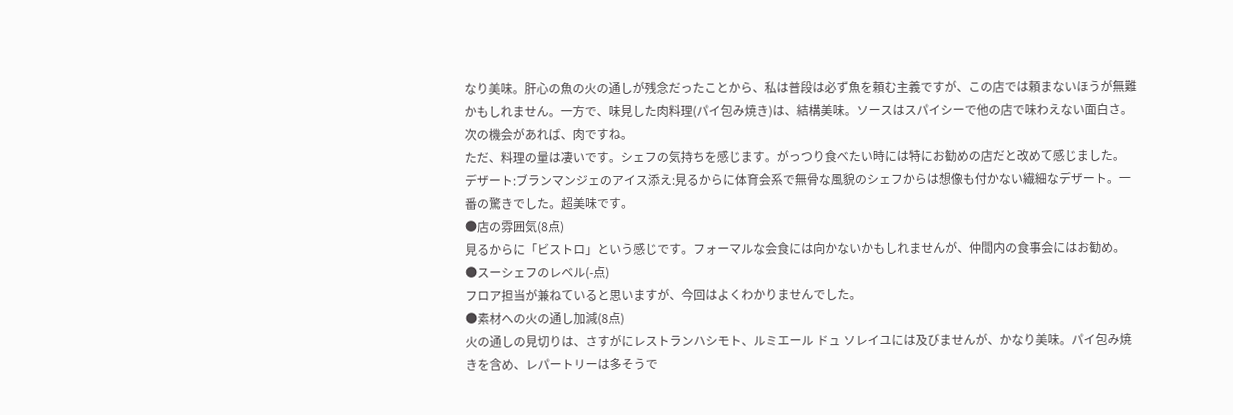なり美味。肝心の魚の火の通しが残念だったことから、私は普段は必ず魚を頼む主義ですが、この店では頼まないほうが無難かもしれません。一方で、味見した肉料理(パイ包み焼き)は、結構美味。ソースはスパイシーで他の店で味わえない面白さ。次の機会があれば、肉ですね。
ただ、料理の量は凄いです。シェフの気持ちを感じます。がっつり食べたい時には特にお勧めの店だと改めて感じました。
デザート:ブランマンジェのアイス添え:見るからに体育会系で無骨な風貌のシェフからは想像も付かない繊細なデザート。一番の驚きでした。超美味です。
●店の雰囲気(8点)
見るからに「ビストロ」という感じです。フォーマルな会食には向かないかもしれませんが、仲間内の食事会にはお勧め。
●スーシェフのレベル(-点)
フロア担当が兼ねていると思いますが、今回はよくわかりませんでした。
●素材への火の通し加減(8点)
火の通しの見切りは、さすがにレストランハシモト、ルミエール ドュ ソレイユには及びませんが、かなり美味。パイ包み焼きを含め、レパートリーは多そうで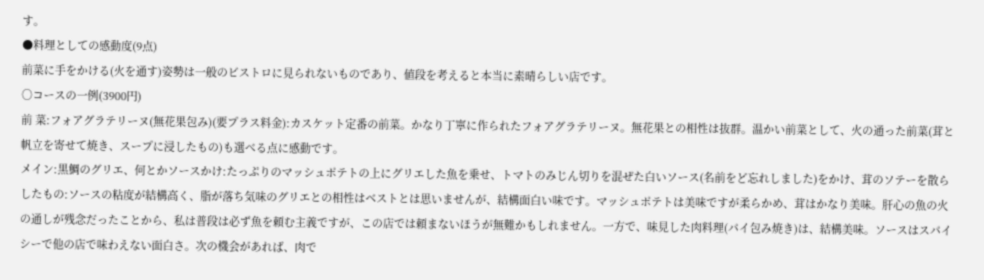す。
●料理としての感動度(9点)
前菜に手をかける(火を通す)姿勢は一般のビストロに見られないものであり、値段を考えると本当に素晴らしい店です。
○コースの一例(3900円)
前 菜:フォアグラテリーヌ(無花果包み)(要プラス料金):カスケット定番の前菜。かなり丁寧に作られたフォアグラテリーヌ。無花果との相性は抜群。温かい前菜として、火の通った前菜(茸と帆立を寄せて焼き、スープに浸したもの)も選べる点に感動です。
メイン:黒鯛のグリエ、何とかソースかけ:たっぷりのマッシュポテトの上にグリエした魚を乗せ、トマトのみじん切りを混ぜた白いソース(名前をど忘れしました)をかけ、茸のソテーを散らしたもの:ソースの粘度が結構高く、脂が落ち気味のグリエとの相性はベストとは思いませんが、結構面白い味です。マッシュポテトは美味ですが柔らかめ、茸はかなり美味。肝心の魚の火の通しが残念だったことから、私は普段は必ず魚を頼む主義ですが、この店では頼まないほうが無難かもしれません。一方で、味見した肉料理(パイ包み焼き)は、結構美味。ソースはスパイシーで他の店で味わえない面白さ。次の機会があれば、肉で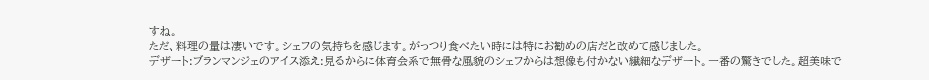すね。
ただ、料理の量は凄いです。シェフの気持ちを感じます。がっつり食べたい時には特にお勧めの店だと改めて感じました。
デザート:ブランマンジェのアイス添え:見るからに体育会系で無骨な風貌のシェフからは想像も付かない繊細なデザート。一番の驚きでした。超美味で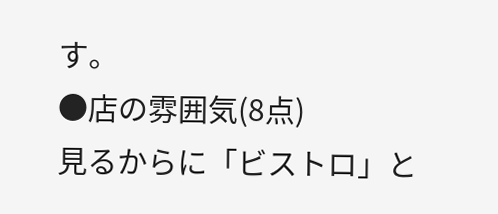す。
●店の雰囲気(8点)
見るからに「ビストロ」と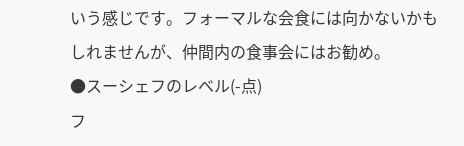いう感じです。フォーマルな会食には向かないかもしれませんが、仲間内の食事会にはお勧め。
●スーシェフのレベル(-点)
フ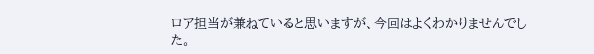ロア担当が兼ねていると思いますが、今回はよくわかりませんでした。